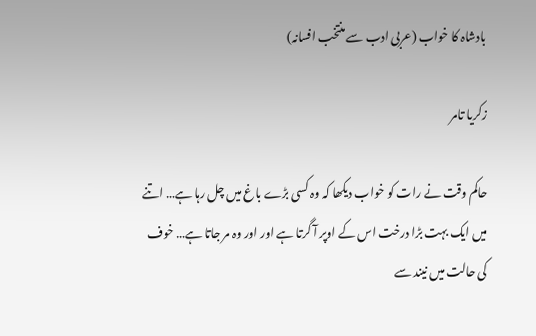بادشاہ کا خواب (عربی ادب سے منتخب افسانہ)

زکریا تامر

حاکم وقت نے رات کو خواب دیکھا کہ وہ کسی بڑے باغ میں چل رہا ہے… اتنے میں ایک بہت بڑا درخت اس کے اوپر آ گرتا ہے اور اور وہ مر جاتا ہے… خوف کی حالت میں نیند سے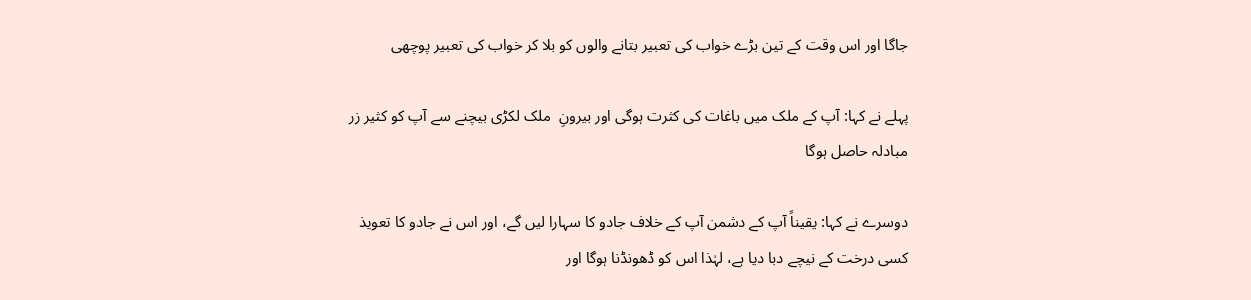جاگا اور اس وقت کے تین بڑے خواب کی تعبیر بتانے والوں کو بلا کر خواب کی تعبیر پوچھی

پہلے نے کہا: آپ کے ملک میں باغات کی کثرت ہوگی اور بیرونِ  ملک لکڑی بیچنے سے آپ کو کثیر زر مبادلہ حاصل ہوگا

دوسرے نے کہا: یقیناً آپ کے دشمن آپ کے خلاف جادو کا سہارا لیں گے، اور اس نے جادو کا تعویذ کسی درخت کے نیچے دبا دیا ہے، لہٰذا اس کو ڈھونڈنا ہوگا اور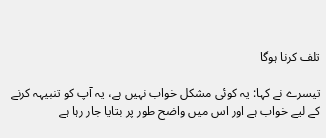تلف کرنا ہوگا

تیسرے نے کہا: یہ کوئی مشکل خواب نہیں ہے، یہ آپ کو تنبیہہ کرنے کے لیے خواب ہے اور اس میں واضح طور پر بتایا جار رہا ہے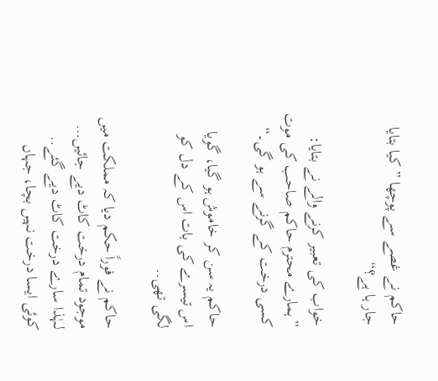حاکم نے غصے سے پوچھا ”کیا بتایا جار ہا ہے؟“

خواب کی تعبیر کرنے والے نے بتایا: ”ہمارے محترم حاکم صاحب کی موت کسی درخت کے گرنے سے ہو گی۔“

حاکم یہ سن کر خاموش ہو گیا، گویا اس تیسرے کی بات اس کے دل کو لگی تھی..

حاکم نے فوراً حکم دیا کہ مملکت میں موجود تمام درخت کاٹ دیے جائیں… لہٰذا سارے درخت کاٹ دیے گئے.. کوئی ایسا درخت نہیں بچا، جہاں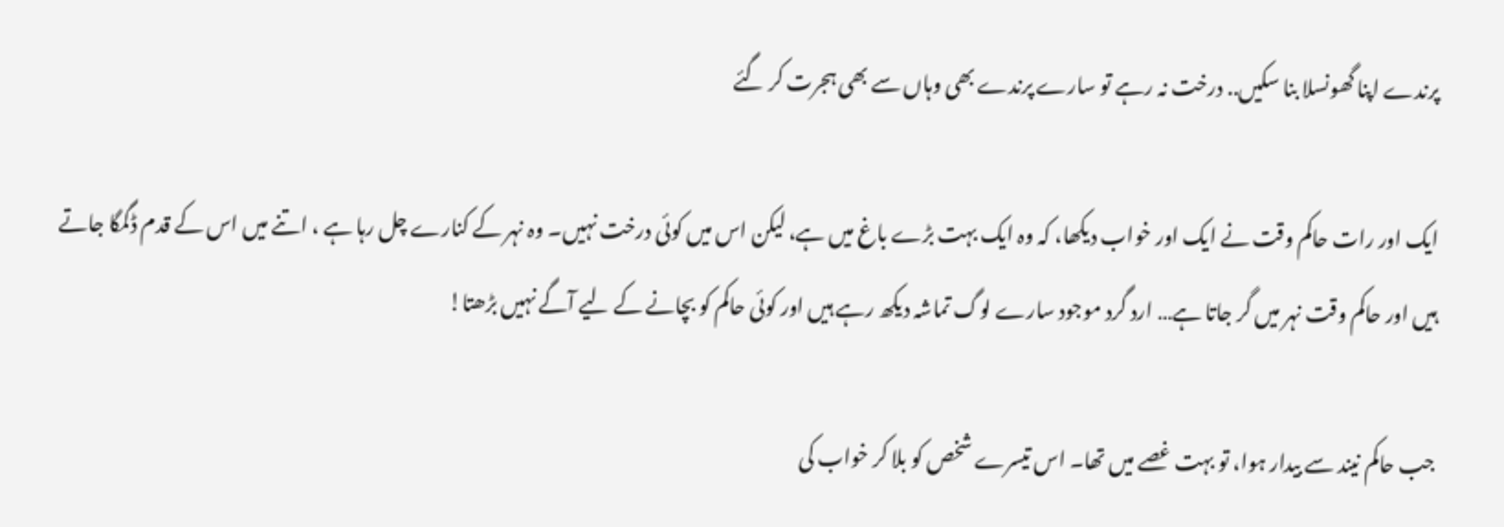پرندے اپنا گھونسلا بنا سکیں.. درخت نہ رہے تو سارے پرندے بھی وہاں سے بھی ہجرت کر گئے

ایک اور رات حاکم وقت نے ایک اور خواب دیکھا، کہ وہ ایک بہت بڑے باغ میں ہے، لیکن اس میں کوئی درخت نہیں۔ وہ نہر کے کنارے چل رہا ہے ، اتنے میں اس کے قدم ڈگمگا جاتے ہیں اور حاکم وقت نہر میں گر جاتا ہے… ارد گرد موجود سارے لوگ تماشہ دیکھ رہے ہیں اور کوئی حاکم کو بچانے کے لیے آگے نہیں بڑھتا!

جب حاکم نیند سے بیدار ہوا، تو بہت غصے میں تھا۔ اس تیسرے شخص کو بلا کر خواب کی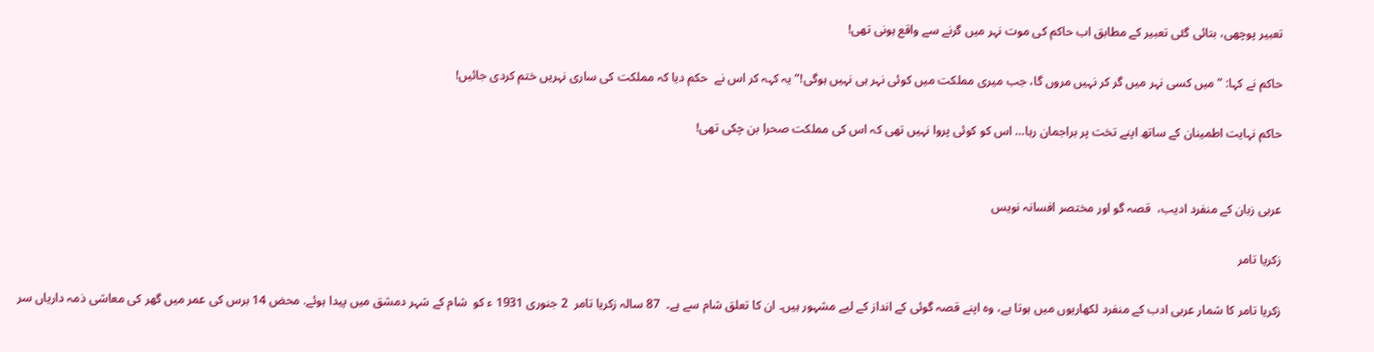تعبیر پوچھی، بتائی گئی تعبیر کے مطابق اب حاکم کی موت نہر میں گرنے سے واقع ہونی تھی!

حاکم نے کہا: ”میں کسی نہر میں گر کر نہیں مروں گا، جب میری مملکت میں کوئی نہر ہی نہیں ہوگی!“ یہ کہہ کر اس نے  حکم دیا کہ مملکت کی ساری نہریں ختم کردی جائیں!

حاکم نہایت اطمینان کے ساتھ اپنے تخت پر براجمان رہا… اس کو کوئی پروا نہیں تھی کہ اس کی مملکت صحرا بن چکی تھی!


عربی زبان کے منفرد ادیب،  قصہ گو اور مختصر افسانہ نویس

زکریا تامر

زکریا تامر کا شمار عربی ادب كے منفرد لکھاریوں میں ہوتا ہے، وہ اپنے قصہ گوئی کے انداز کے لیے مشہور ہیں۔ ان کا تعلق شام سے ہے۔  87 سالہ زکریا تامر  2 جنوری 1931 ء کو  شام کے شہر دمشق میں پیدا ہوئے. محض 14 برس کی عمر میں گھر کی معاشی ذمہ داریاں سر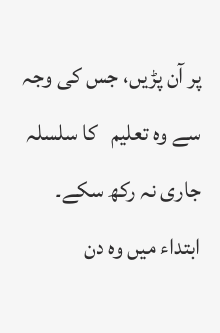پر آن پڑیں، جس کی وجہ سے وہ تعلیم   کا سلسلہ جاری نہ رکھ سکے۔ ابتداء میں وہ دن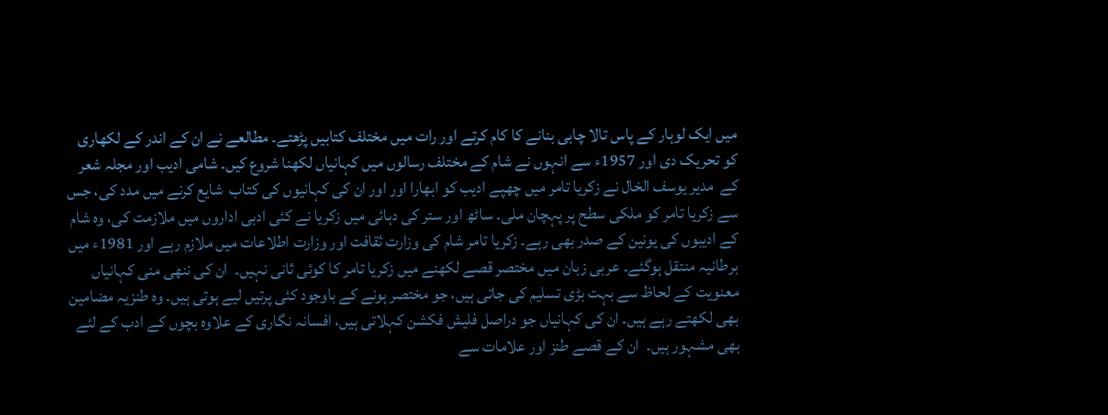میں ایک لوہار کے پاس تالا چابی بنانے کا کام کرتے اور رات میں مختلف کتابیں پڑھتے۔ مطالعے نے ان کے اندر کے لکھاری کو تحریک دی اور 1957ء سے انہوں نے شام کے مختلف رسالوں میں کہانیاں لکھنا شروع کیں۔ شامی ادیب اور مجلہ شعر کے  مدیر یوسف الخال نے زکریا تامر میں چھپے ادیب کو ابھارا اور اور ان کی کہانیوں کی کتاب  شایع کرنے میں مدد کی، جس سے زکریا تامر کو ملکی سطح پر پہچان ملی۔ ساٹھ اور ستر کی دہائی میں زکریا نے کئی ادبی اداروں میں ملازمت کی، وہ شام کے ادیبوں کی یونین کے صدر بھی رہے۔ زکریا تامر شام کی وزارت ثقافت اور وزارت اطلاعات میں ملازم رہے اور 1981ء میں برطانیہ منتقل ہوگئے۔ عربی زبان میں مختصر قصے لکھنے میں زکریا تامر کا کوئی ثانی نہیں۔  ان کی ننھی منی کہانیاں معنویت کے لحاظ سے بہت بڑی تسلیم کی جاتی ہیں، جو مختصر ہونے کے باوجود کئی پرتیں لیے ہوتی ہیں۔ وہ طنزیہ مضامین بھی لکھتے رہے ہیں۔ ان کی کہانیاں جو دراصل فلیش فکشن کہلاتی ہیں، افسانہ نگاری کے علاوہ بچوں کے ادب کے لئے بھی مشہور ہیں۔  ان کے قصے طنز اور علامات سے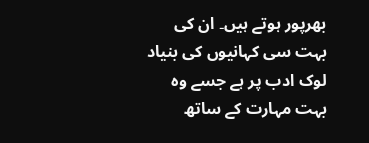بھرپور ہوتے ہیں۔ ان کی بہت سی کہانیوں کی بنیاد لوک ادب پر ہے جسے وہ بہت مہارت کے ساتھ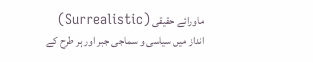ماورائے حقیقی (Surrealistic) انداز میں سیاسی و سماجی جبر اور ہر طرح کے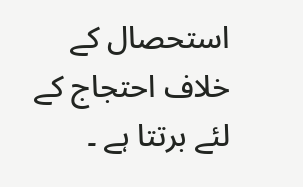استحصال کے خلاف احتجاج کے لئے برتتا ہے ۔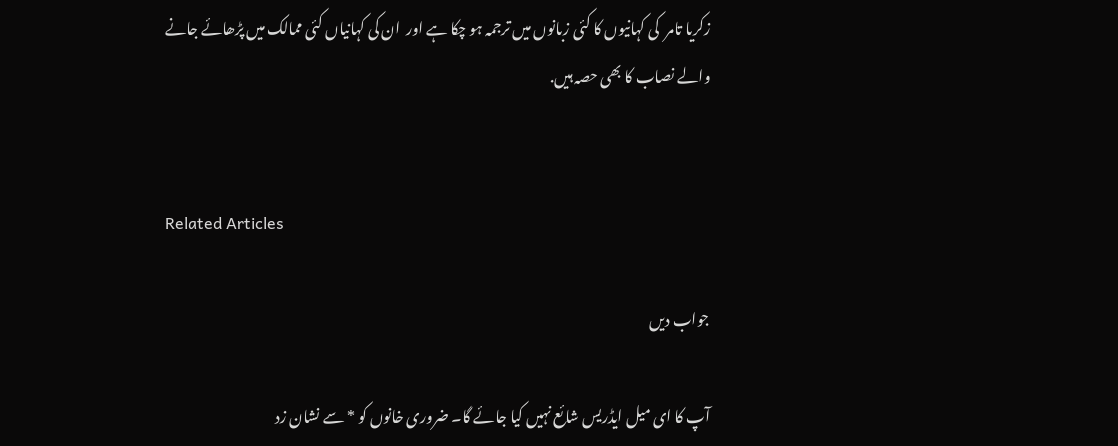زکریا تامر  کی کہانیوں کا کئی زبانوں میں ترجمہ ہو چکا ہے اور  ان کی کہانیاں کئی ممالک میں پڑھائے جانے والے نصاب کا بھی حصہ ہیں.


Related Articles

جواب دیں

آپ کا ای میل ایڈریس شائع نہیں کیا جائے گا۔ ضروری خانوں کو * سے نشان زد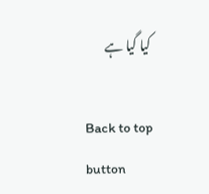کیا گیا ہے

Back to top button